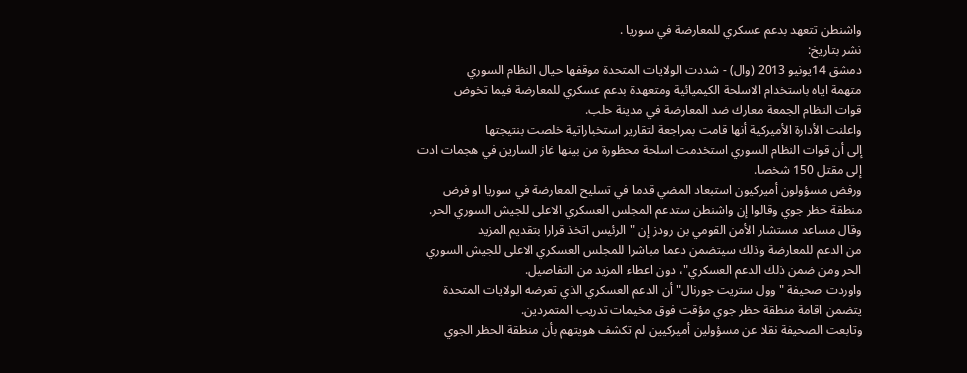واشنطن تتعهد بدعم عسكري للمعارضة في سوريا .
نشر بتاريخ:
دمشق 14يونيو 2013 (وال) - شددت الولايات المتحدة موقفها حيال النظام السوري
متهمة اياه باستخدام الاسلحة الكيميائية ومتعهدة بدعم عسكري للمعارضة فيما تخوض
قوات النظام الجمعة معارك ضد المعارضة في مدينة حلب.
واعلنت الأدارة الأميركية أنها قامت بمراجعة لتقارير استخباراتية خلصت بنتيجتها
إلى أن قوات النظام السوري استخدمت اسلحة محظورة من بينها غاز السارين في هجمات ادت
إلى مقتل 150 شخصا.
ورفض مسؤولون أميركيون استبعاد المضي قدما في تسليح المعارضة في سوريا او فرض
منطقة حظر جوي وقالوا إن واشنطن ستدعم المجلس العسكري الاعلى للجيش السوري الحر.
وقال مساعد مستشار الأمن القومي بن رودز إن "الرئيس اتخذ قرارا بتقديم المزيد
من الدعم للمعارضة وذلك سيتضمن دعما مباشرا للمجلس العسكري الاعلى للجيش السوري
الحر ومن ضمن ذلك الدعم العسكري"، دون اعطاء المزيد من التفاصيل.
واوردت صحيفة "وول ستريت جورنال" أن الدعم العسكري الذي تعرضه الولايات المتحدة
يتضمن اقامة منطقة حظر جوي مؤقت فوق مخيمات تدريب المتمردين.
وتابعت الصحيفة نقلا عن مسؤولين أميركيين لم تكشف هويتهم بأن منطقة الحظر الجوي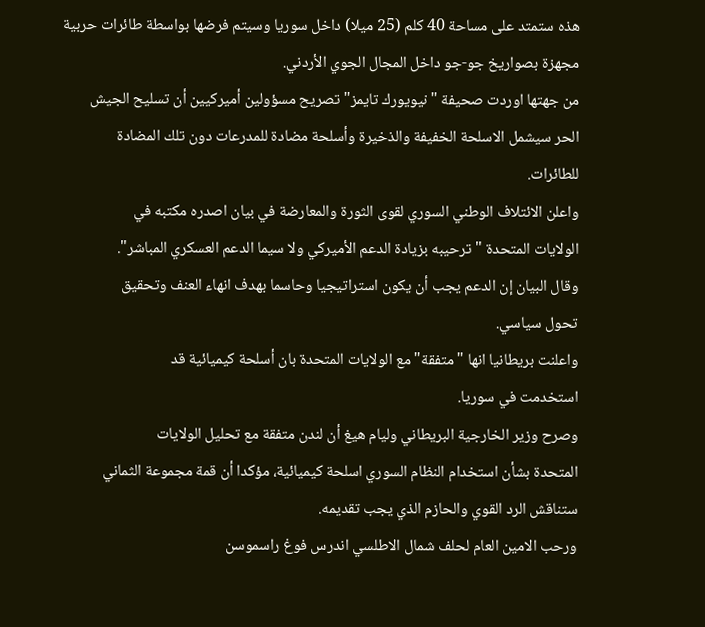هذه ستمتد على مساحة 40 كلم (25 ميلا) داخل سوريا وسيتم فرضها بواسطة طائرات حربية
مجهزة بصواريخ جو-جو داخل المجال الجوي الأردني.
من جهتها اوردت صحيفة "نيويورك تايمز" تصريح مسؤولين أميركيين أن تسليح الجيش
الحر سيشمل الاسلحة الخفيفة والذخيرة وأسلحة مضادة للمدرعات دون تلك المضادة
للطائرات.
واعلن الائتلاف الوطني السوري لقوى الثورة والمعارضة في بيان اصدره مكتبه في
الولايات المتحدة "ترحيبه بزيادة الدعم الأميركي ولا سيما الدعم العسكري المباشر".
وقال البيان إن الدعم يجب أن يكون استراتيجيا وحاسما بهدف انهاء العنف وتحقيق
تحول سياسي.
واعلنت بريطانيا انها "متفقة" مع الولايات المتحدة بان أسلحة كيميائية قد
استخدمت في سوريا.
وصرح وزير الخارجية البريطاني وليام هيغ أن لندن متفقة مع تحليل الولايات
المتحدة بشأن استخدام النظام السوري اسلحة كيميائية، مؤكدا أن قمة مجموعة الثماني
ستناقش الرد القوي والحازم الذي يجب تقديمه.
ورحب الامين العام لحلف شمال الاطلسي اندرس فوغ راسموسن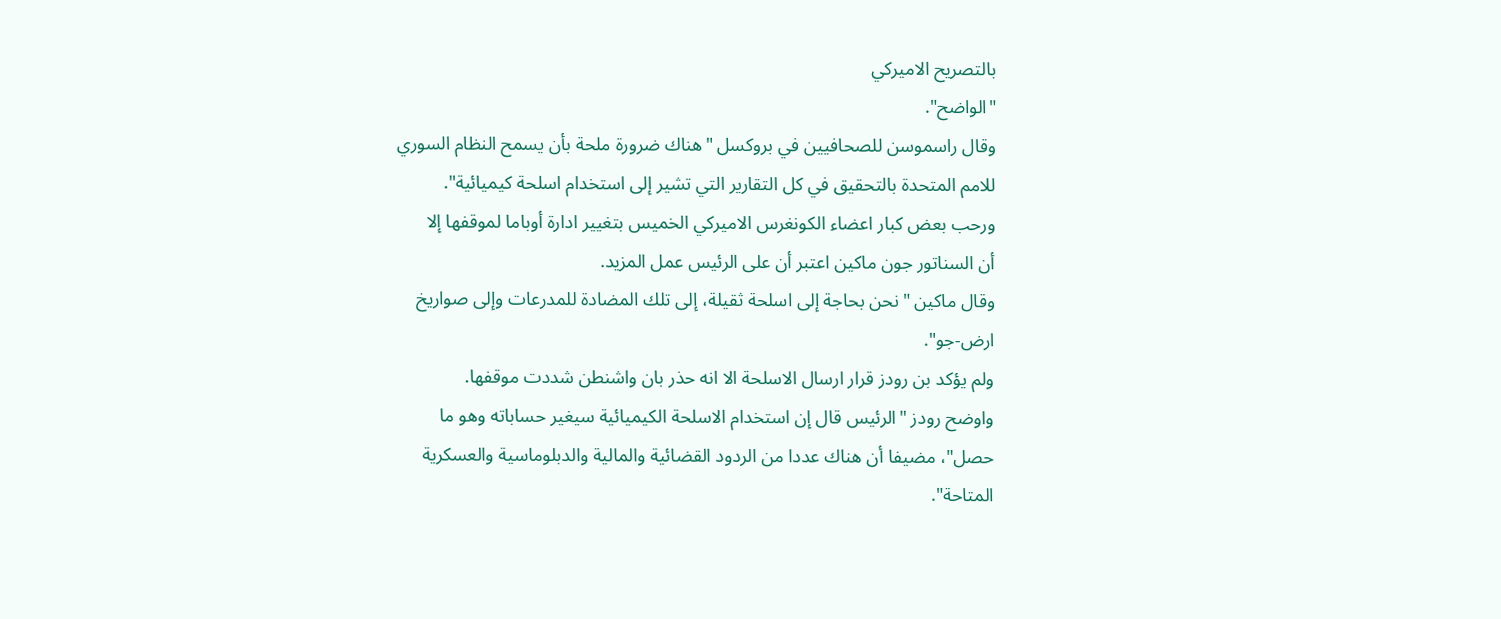بالتصريح الاميركي
"الواضح".
وقال راسموسن للصحافيين في بروكسل "هناك ضرورة ملحة بأن يسمح النظام السوري
للامم المتحدة بالتحقيق في كل التقارير التي تشير إلى استخدام اسلحة كيميائية".
ورحب بعض كبار اعضاء الكونغرس الاميركي الخميس بتغيير ادارة أوباما لموقفها إلا
أن السناتور جون ماكين اعتبر أن على الرئيس عمل المزيد.
وقال ماكين "نحن بحاجة إلى اسلحة ثقيلة، إلى تلك المضادة للمدرعات وإلى صواريخ
ارض-جو".
ولم يؤكد بن رودز قرار ارسال الاسلحة الا انه حذر بان واشنطن شددت موقفها.
واوضح رودز "الرئيس قال إن استخدام الاسلحة الكيميائية سيغير حساباته وهو ما
حصل"، مضيفا أن هناك عددا من الردود القضائية والمالية والدبلوماسية والعسكرية
المتاحة".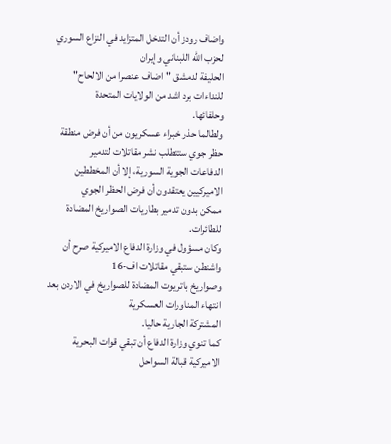واضاف رودز أن التدخل المتزايد في النزاع السوري لحزب الله اللبناني وإيران
الحليفة لدمشق "اضاف عنصرا من الالحاح" للنداءات برد اشد من الولايات المتحدة
وحلفائها.
ولطالما حذر خبراء عسكريون من أن فرض منطقة حظر جوي ستتطلب نشر مقاتلات لتدمير
الدفاعات الجوية السورية، إلا أن المخططين الاميركيين يعتقدون أن فرض الحظر الجوي
ممكن بدون تدمير بطاريات الصواريخ المضادة للطائرات.
وكان مسؤول في وزارة الدفاع الاميركية صرح أن واشنطن ستبقي مقاتلات اف-16
وصواريخ باتريوت المضادة للصواريخ في الاردن بعد انتهاء المناورات العسكرية
المشتركة الجارية حاليا.
كما تنوي وزارة الدفاع أن تبقي قوات البحرية الاميركية قبالة السواحل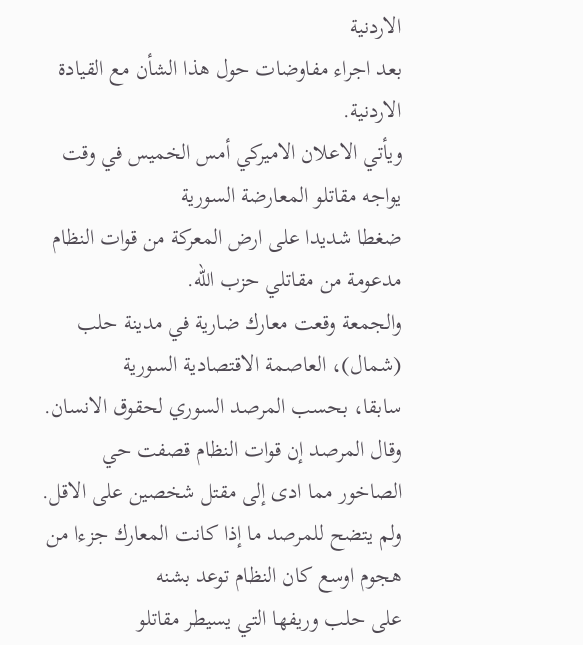الاردنية
بعد اجراء مفاوضات حول هذا الشأن مع القيادة الاردنية.
ويأتي الاعلان الاميركي أمس الخميس في وقت يواجه مقاتلو المعارضة السورية
ضغطا شديدا على ارض المعركة من قوات النظام مدعومة من مقاتلي حزب الله.
والجمعة وقعت معارك ضارية في مدينة حلب (شمال)، العاصمة الاقتصادية السورية
سابقا، بحسب المرصد السوري لحقوق الانسان.
وقال المرصد إن قوات النظام قصفت حي الصاخور مما ادى إلى مقتل شخصين على الاقل.
ولم يتضح للمرصد ما إذا كانت المعارك جزءا من هجوم اوسع كان النظام توعد بشنه
على حلب وريفها التي يسيطر مقاتلو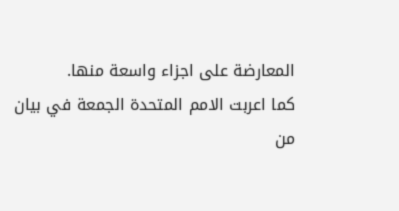المعارضة على اجزاء واسعة منها.
كما اعربت الامم المتحدة الجمعة في بيان من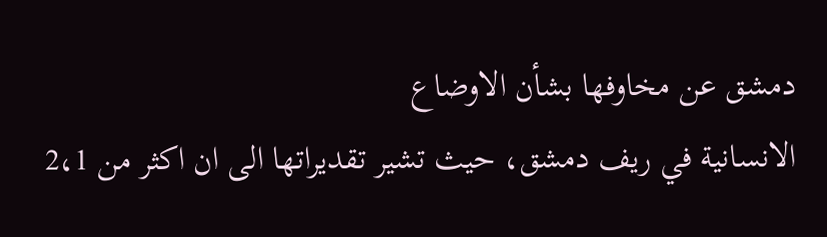دمشق عن مخاوفها بشأن الاوضاع
الانسانية في ريف دمشق، حيث تشير تقديراتها الى ان اكثر من 2،1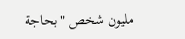مليون شخص "بحاجة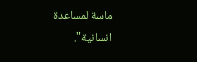ماسة لمساعدة انسانية".